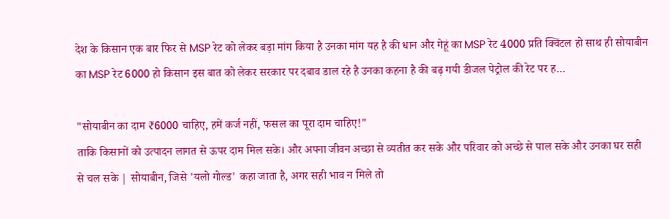देश के किसान एक बार फिर से MSP रेट को लेकर बड़ा मांग किया है उनका मांग यह है की धान और गेहूं का MSP रेट 4000 प्रति क्विंटल हो साथ ही सोयाबीन का MSP रेट 6000 हो किसान इस बात को लेकर सरकार पर दबाव डाल रहे है उनका कहना है की बढ़ गयी डीजल पेट्रोल की रेट पर ह...

"सोयाबीन का दाम ₹6000 चाहिए, हमें कर्ज नहीं, फसल का पूरा दाम चाहिए!"
ताकि किसानों को उत्पादन लागत से ऊपर दाम मिल सके। और अपना जीवन अच्छा से व्यतीत कर सके और परिवार को अच्छे से पाल सके और उनका घर सही से चल सके | सोयाबीन, जिसे 'यलो गोल्ड' कहा जाता है, अगर सही भाव न मिले तो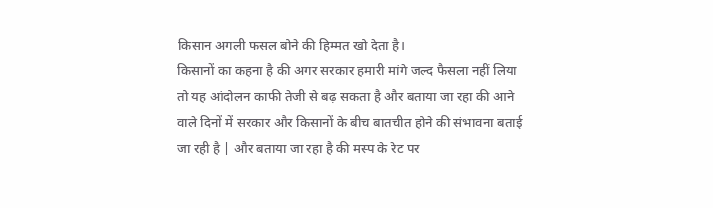किसान अगली फसल बोने की हिम्मत खो देता है।
किसानों का कहना है की अगर सरकार हमारी मांगे जल्द फैसला नहीं लिया तो यह आंदोलन काफी तेजी से बढ़ सकता है और बताया जा रहा की आने वाले दिनों में सरकार और किसानों के बीच बातचीत होने की संभावना बताई जा रही है | और बताया जा रहा है की मस्प के रेट पर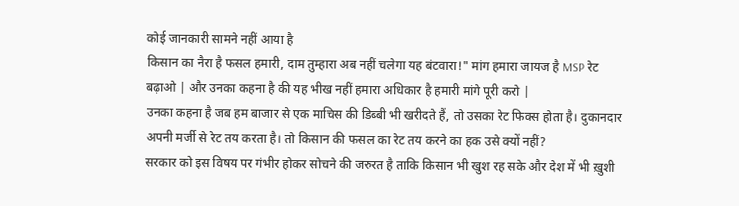कोई जानकारी सामने नहीं आया है
किसान का नैरा है फसल हमारी, दाम तुम्हारा अब नहीं चलेगा यह बंटवारा!" मांग हमारा जायज है MSP रेट बढ़ाओ | और उनका कहना है की यह भीख नहीं हमारा अधिकार है हमारी मांगे पूरी करो |
उनका कहना है जब हम बाजार से एक माचिस की डिब्बी भी खरीदते हैं, तो उसका रेट फिक्स होता है। दुकानदार अपनी मर्जी से रेट तय करता है। तो किसान की फसल का रेट तय करने का हक उसे क्यों नहीं?
सरकार को इस विषय पर गंभीर होकर सोचने की जरुरत है ताकि किसान भी खुश रह सके और देश में भी ख़ुशी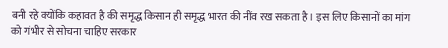बनी रहे क्योंकि कहावत है की समृद्ध किसान ही समृद्ध भारत की नींव रख सकता है। इस लिए किसानों का मांग को गंभीर से सोचना चाहिए सरकार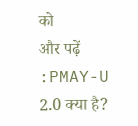को
और पढ़ें :PMAY-U 2.0 क्या है?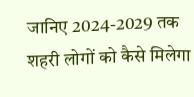जानिए 2024-2029 तक शहरी लोगों को कैसे मिलेगा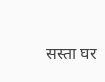सस्ता घर